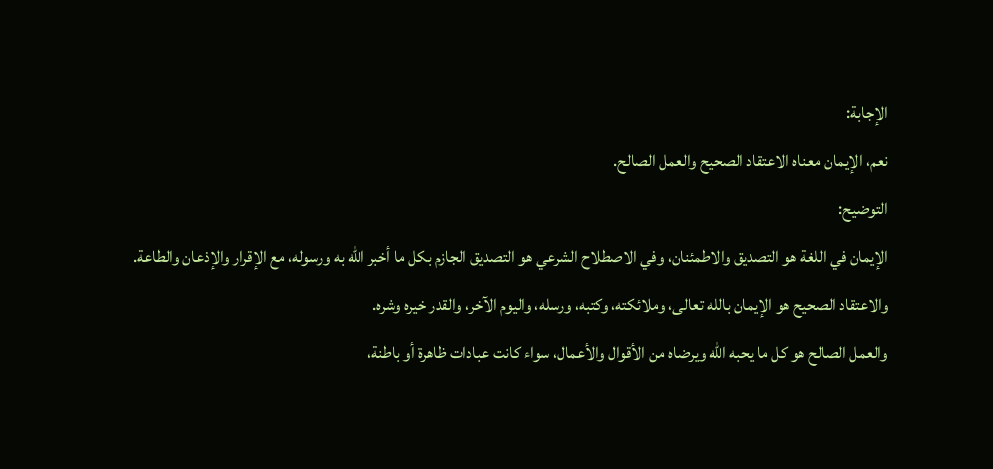الإجابة:
نعم، الإيمان معناه الاعتقاد الصحيح والعمل الصالح.
التوضيح:
الإيمان في اللغة هو التصديق والاطمئنان، وفي الاصطلاح الشرعي هو التصديق الجازم بكل ما أخبر الله به ورسوله، مع الإقرار والإذعان والطاعة.
والاعتقاد الصحيح هو الإيمان بالله تعالى، وملائكته، وكتبه، ورسله، واليوم الآخر، والقدر خيره وشره.
والعمل الصالح هو كل ما يحبه الله ويرضاه من الأقوال والأعمال، سواء كانت عبادات ظاهرة أو باطنة،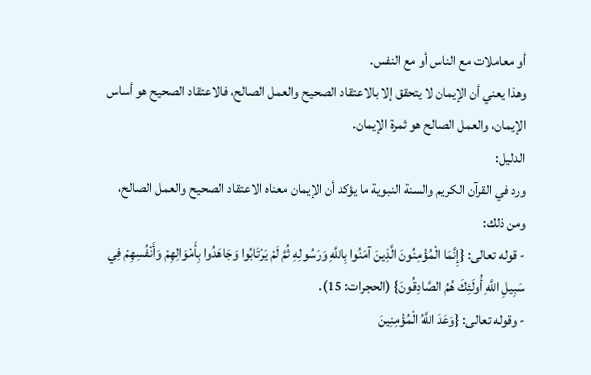أو معاملات مع الناس أو مع النفس.
وهذا يعني أن الإيمان لا يتحقق إلا بالاعتقاد الصحيح والعمل الصالح، فالاعتقاد الصحيح هو أساس الإيمان، والعمل الصالح هو ثمرة الإيمان.
الدليل:
ورد في القرآن الكريم والسنة النبوية ما يؤكد أن الإيمان معناه الاعتقاد الصحيح والعمل الصالح، ومن ذلك:
- قوله تعالى: {إِنَّمَا الْمُؤْمِنُونَ الَّذِينَ آمَنُوا بِاللَّهِ وَرَسُولِهِ ثُمَّ لَمْ يَرْتَابُوا وَجَاهَدُوا بِأَمْوَالِهِمْ وَأَنْفُسِهِمْ فِي سَبِيلِ اللَّهِ أُولَئِكَ هُمُ الصَّادِقُونَ} (الحجرات: 15).
- وقوله تعالى: {وَعَدَ اللَّهُ الْمُؤْمِنِينَ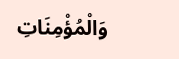وَالْمُؤْمِنَاتِ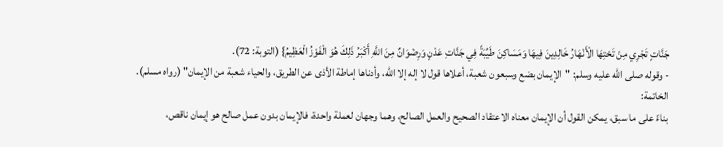جَنَّاتٍ تَجْرِي مِنْ تَحْتِهَا الْأَنْهَارُ خَالِدِينَ فِيهَا وَمَسَاكِنَ طَيِّبَةً فِي جَنَّاتِ عَدْنٍ وَرِضْوَانٌ مِنَ اللَّهِ أَكْبَرُ ذَلِكَ هُوَ الْفَوْزُ الْعَظِيمُ} (التوبة: 72).
- وقوله صلى الله عليه وسلم: "الإيمان بضع وسبعون شعبة، أعلاها قول لا إله إلا الله، وأدناها إماطة الأذى عن الطريق، والحياء شعبة من الإيمان" (رواه مسلم).
الخاتمة:
بناءً على ما سبق، يمكن القول أن الإيمان معناه الاعتقاد الصحيح والعمل الصالح، وهما وجهان لعملة واحدة، فالإيمان بدون عمل صالح هو إيمان ناقص،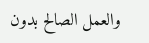والعمل الصالح بدون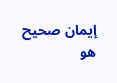إيمان صحيح هو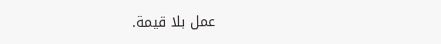عمل بلا قيمة.